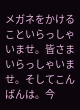メガネをかけることいらっしゃいませ。皆さまいらっしゃいませ。そしてこんばんは。今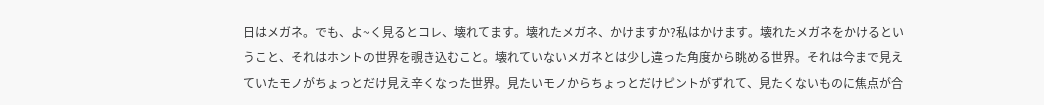日はメガネ。でも、よ~く見るとコレ、壊れてます。壊れたメガネ、かけますか?私はかけます。壊れたメガネをかけるということ、それはホントの世界を覗き込むこと。壊れていないメガネとは少し違った角度から眺める世界。それは今まで見えていたモノがちょっとだけ見え辛くなった世界。見たいモノからちょっとだけピントがずれて、見たくないものに焦点が合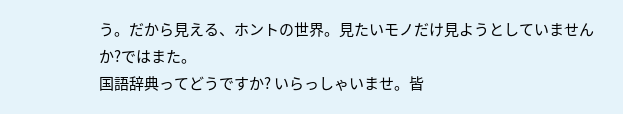う。だから見える、ホントの世界。見たいモノだけ見ようとしていませんか?ではまた。
国語辞典ってどうですか? いらっしゃいませ。皆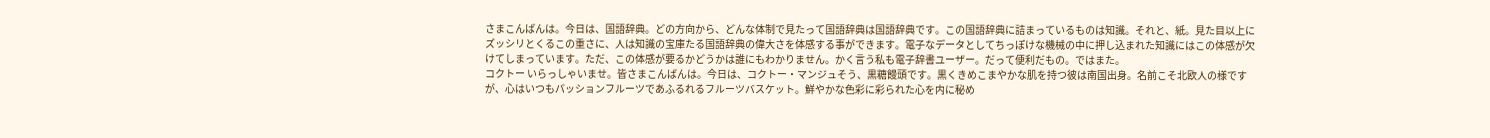さまこんばんは。今日は、国語辞典。どの方向から、どんな体制で見たって国語辞典は国語辞典です。この国語辞典に詰まっているものは知識。それと、紙。見た目以上にズッシリとくるこの重さに、人は知識の宝庫たる国語辞典の偉大さを体感する事ができます。電子なデータとしてちっぽけな機械の中に押し込まれた知識にはこの体感が欠けてしまっています。ただ、この体感が要るかどうかは誰にもわかりません。かく言う私も電子辞書ユーザー。だって便利だもの。ではまた。
コクトー いらっしゃいませ。皆さまこんばんは。今日は、コクトー・マンジュそう、黒糖饅頭です。黒くきめこまやかな肌を持つ彼は南国出身。名前こそ北欧人の様ですが、心はいつもパッションフルーツであふるれるフルーツバスケット。鮮やかな色彩に彩られた心を内に秘め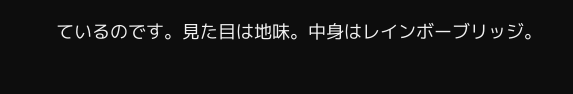ているのです。見た目は地味。中身はレインボーブリッジ。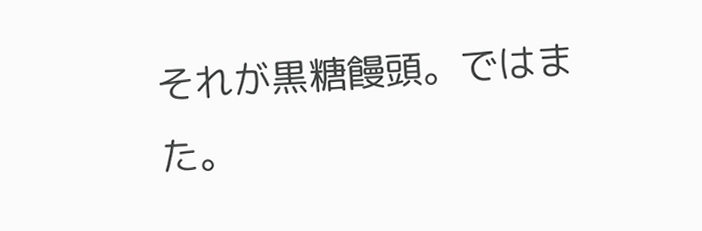それが黒糖饅頭。ではまた。